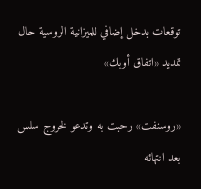توقعات بدخل إضافي للميزانية الروسية حال تمديد «اتفاق أوبك»

«روسنفت» رحبت به وتدعو لخروج سلس بعد انتهائه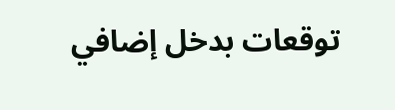توقعات بدخل إضافي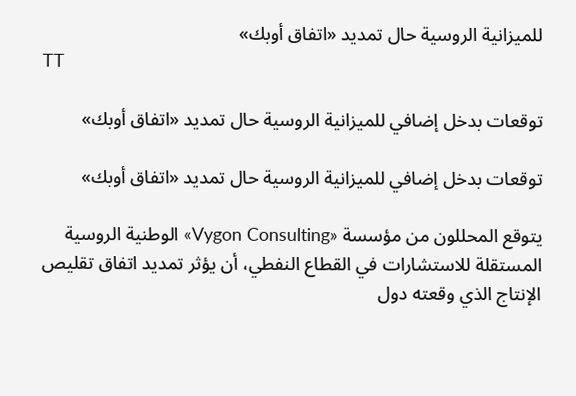للميزانية الروسية حال تمديد «اتفاق أوبك»
TT

توقعات بدخل إضافي للميزانية الروسية حال تمديد «اتفاق أوبك»

توقعات بدخل إضافي للميزانية الروسية حال تمديد «اتفاق أوبك»

يتوقع المحللون من مؤسسة «Vygon Consulting» الوطنية الروسية المستقلة للاستشارات في القطاع النفطي، أن يؤثر تمديد اتفاق تقليص الإنتاج الذي وقعته دول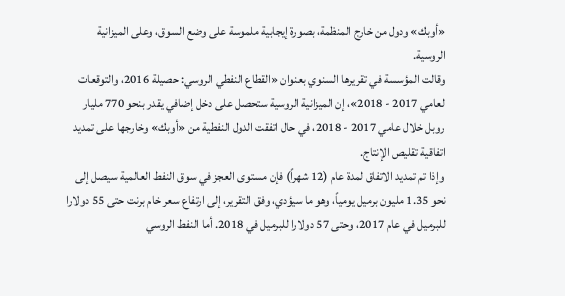«أوبك» ودول من خارج المنظمة، بصورة إيجابية ملموسة على وضع السوق، وعلى الميزانية الروسية.
وقالت المؤسسة في تقريرها السنوي بعنوان «القطاع النفطي الروسي: حصيلة 2016، والتوقعات لعامي 2017 - 2018»، إن الميزانية الروسية ستحصل على دخل إضافي يقدر بنحو 770 مليار روبل خلال عامي 2017 - 2018، في حال اتفقت الدول النفطية من «أوبك» وخارجها على تمديد اتفاقية تقليص الإنتاج.
وإذا تم تمديد الاتفاق لمدة عام (12 شهراً) فإن مستوى العجز في سوق النفط العالمية سيصل إلى نحو 1.35 مليون برميل يومياً، وهو ما سيؤدي، وفق التقرير، إلى ارتفاع سعر خام برنت حتى 55 دولارا للبرميل في عام 2017، وحتى 57 دولارا للبرميل في 2018. أما النفط الروسي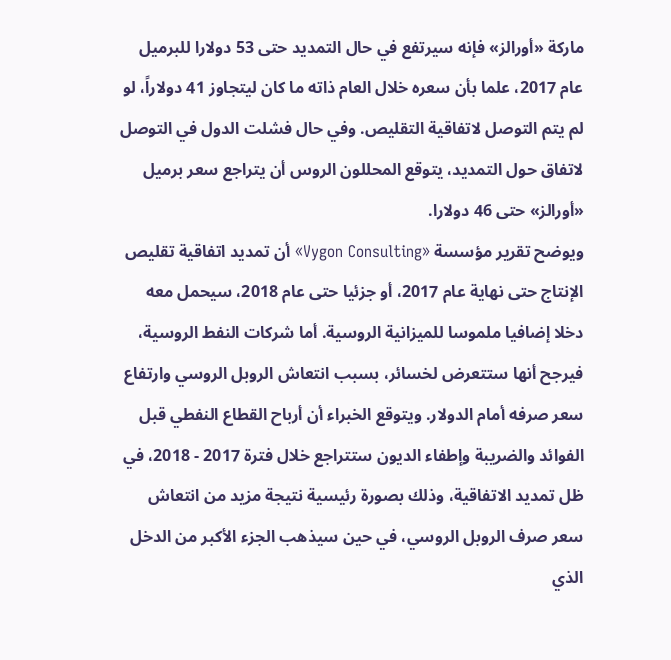ماركة «أورالز» فإنه سيرتفع في حال التمديد حتى 53 دولارا للبرميل عام 2017، علما بأن سعره خلال العام ذاته ما كان ليتجاوز 41 دولاراً، لو لم يتم التوصل لاتفاقية التقليص. وفي حال فشلت الدول في التوصل لاتفاق حول التمديد، يتوقع المحللون الروس أن يتراجع سعر برميل «أورالز» حتى 46 دولارا.
ويوضح تقرير مؤسسة «Vygon Consulting» أن تمديد اتفاقية تقليص الإنتاج حتى نهاية عام 2017، أو جزئيا حتى عام 2018، سيحمل معه دخلا إضافيا ملموسا للميزانية الروسية. أما شركات النفط الروسية، فيرجح أنها ستتعرض لخسائر، بسبب انتعاش الروبل الروسي وارتفاع سعر صرفه أمام الدولار. ويتوقع الخبراء أن أرباح القطاع النفطي قبل الفوائد والضريبة وإطفاء الديون ستتراجع خلال فترة 2017 - 2018، في ظل تمديد الاتفاقية، وذلك بصورة رئيسية نتيجة مزيد من انتعاش سعر صرف الروبل الروسي، في حين سيذهب الجزء الأكبر من الدخل الذي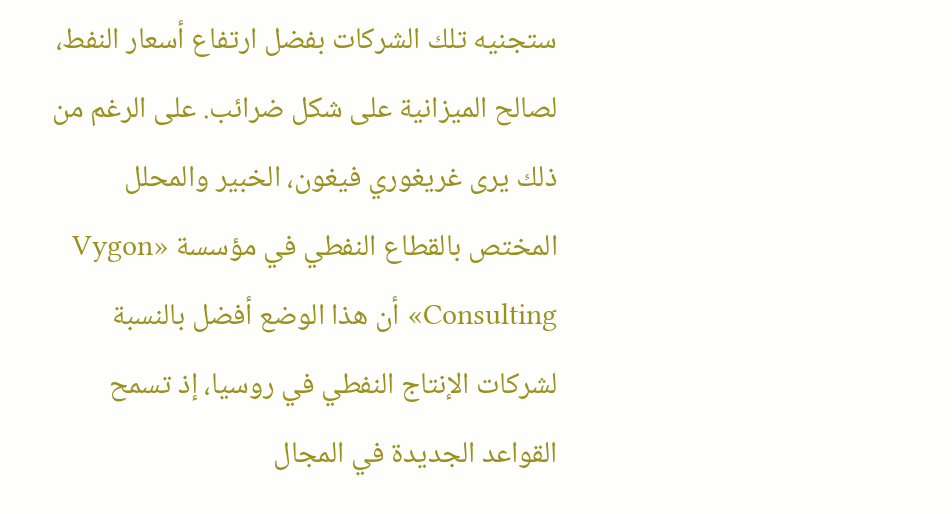ستجنيه تلك الشركات بفضل ارتفاع أسعار النفط، لصالح الميزانية على شكل ضرائب. على الرغم من ذلك يرى غريغوري فيغون، الخبير والمحلل المختص بالقطاع النفطي في مؤسسة «Vygon Consulting» أن هذا الوضع أفضل بالنسبة لشركات الإنتاج النفطي في روسيا، إذ تسمح القواعد الجديدة في المجال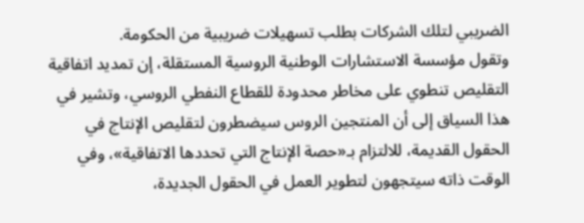الضريبي لتلك الشركات بطلب تسهيلات ضريبية من الحكومة.
وتقول مؤسسة الاستشارات الوطنية الروسية المستقلة، إن تمديد اتفاقية التقليص تنطوي على مخاطر محدودة للقطاع النفطي الروسي، وتشير في هذا السياق إلى أن المنتجين الروس سيضطرون لتقليص الإنتاج في الحقول القديمة، للالتزام بـ«حصة الإنتاج التي تحددها الاتفاقية»، وفي الوقت ذاته سيتجهون لتطوير العمل في الحقول الجديدة،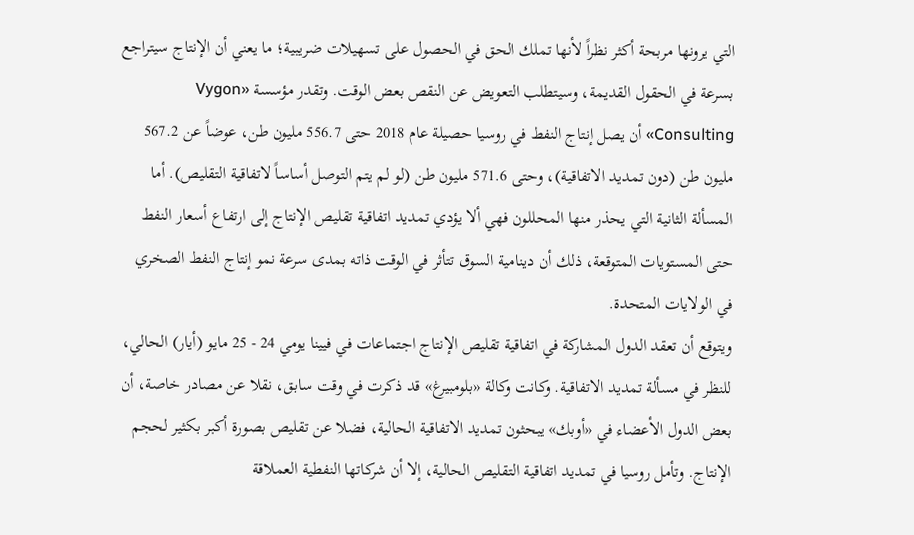التي يرونها مربحة أكثر نظراً لأنها تملك الحق في الحصول على تسهيلات ضريبية؛ ما يعني أن الإنتاج سيتراجع بسرعة في الحقول القديمة، وسيتطلب التعويض عن النقص بعض الوقت. وتقدر مؤسسة «Vygon Consulting» أن يصل إنتاج النفط في روسيا حصيلة عام 2018 حتى 556.7 مليون طن، عوضاً عن 567.2 مليون طن (دون تمديد الاتفاقية)، وحتى 571.6 مليون طن (لو لم يتم التوصل أساساً لاتفاقية التقليص). أما المسألة الثانية التي يحذر منها المحللون فهي ألا يؤدي تمديد اتفاقية تقليص الإنتاج إلى ارتفاع أسعار النفط حتى المستويات المتوقعة، ذلك أن دينامية السوق تتأثر في الوقت ذاته بمدى سرعة نمو إنتاج النفط الصخري في الولايات المتحدة.
ويتوقع أن تعقد الدول المشاركة في اتفاقية تقليص الإنتاج اجتماعات في فيينا يومي 24 - 25 مايو (أيار) الحالي، للنظر في مسألة تمديد الاتفاقية. وكانت وكالة «بلومبيرغ» قد ذكرت في وقت سابق، نقلا عن مصادر خاصة، أن بعض الدول الأعضاء في «أوبك» يبحثون تمديد الاتفاقية الحالية، فضلا عن تقليص بصورة أكبر بكثير لحجم الإنتاج. وتأمل روسيا في تمديد اتفاقية التقليص الحالية، إلا أن شركاتها النفطية العملاقة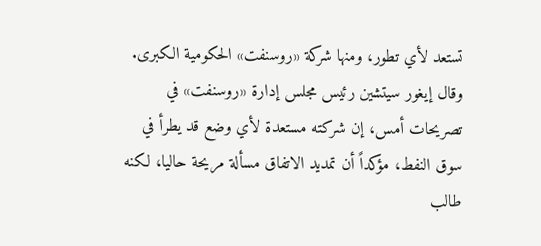تستعد لأي تطور، ومنها شركة «روسنفت» الحكومية الكبرى. وقال إيغور سيتشين رئيس مجلس إدارة «روسنفت» في تصريحات أمس، إن شركته مستعدة لأي وضع قد يطرأ في سوق النفط، مؤكداً أن تمديد الاتفاق مسألة مريحة حاليا، لكنه طالب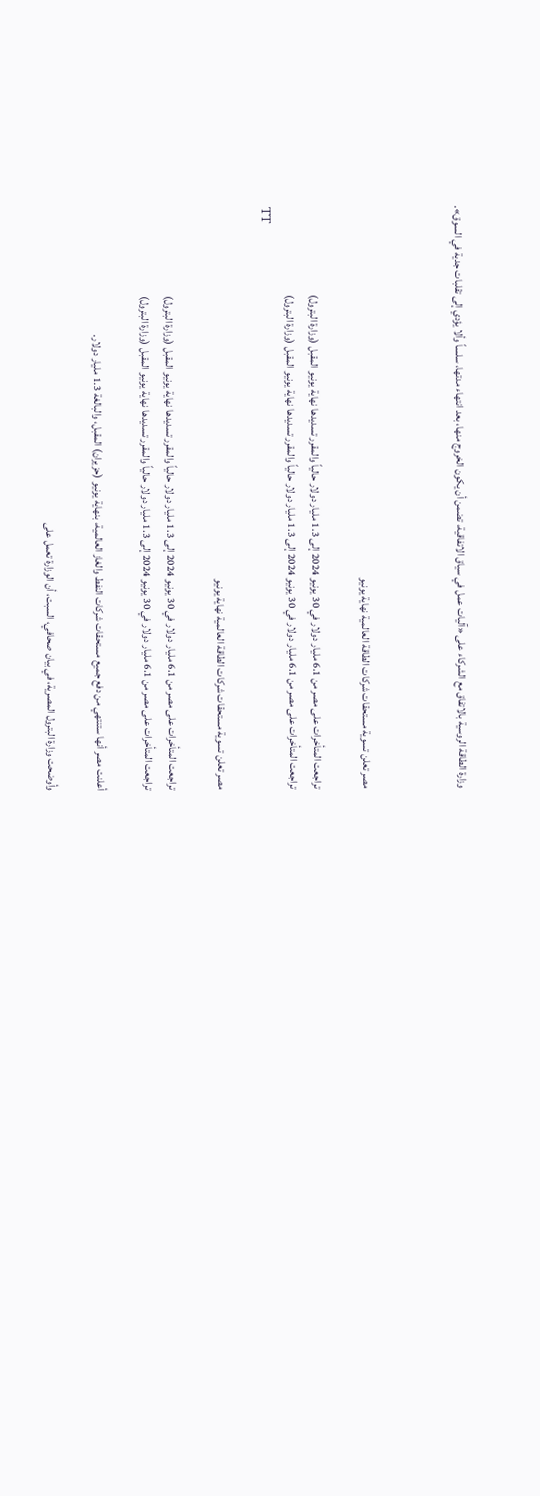وزارة الطاقة الروسية بالاتفاق مع الشركاء على «آليات عمل في سياق الاتفاقية، تضمن أن يكون الخروج منها، بعد انتهاء مدتها، سلساً وألا يؤدي إلى تقلبات جدية في السوق».



مصر تعلن تسوية مستحقات شركات الطاقة العالمية نهاية يونيو

تراجعت المتأخرات على مصر من 6.1 مليار دولار في 30 يونيو 2024 إلى 1.3 مليار دولار حالياً والمقرر تسديدها نهاية يونيو المقبل (وزارة البترول)
تراجعت المتأخرات على مصر من 6.1 مليار دولار في 30 يونيو 2024 إلى 1.3 مليار دولار حالياً والمقرر تسديدها نهاية يونيو المقبل (وزارة البترول)
TT

مصر تعلن تسوية مستحقات شركات الطاقة العالمية نهاية يونيو

تراجعت المتأخرات على مصر من 6.1 مليار دولار في 30 يونيو 2024 إلى 1.3 مليار دولار حالياً والمقرر تسديدها نهاية يونيو المقبل (وزارة البترول)
تراجعت المتأخرات على مصر من 6.1 مليار دولار في 30 يونيو 2024 إلى 1.3 مليار دولار حالياً والمقرر تسديدها نهاية يونيو المقبل (وزارة البترول)

أعلنت مصر أنها ستنتهي من دفع جميع مستحقات شركات النفط والغاز العالمية، بنهاية يونيو (حزيران) المقبل، والبالغة 1.3 مليار دولار.

وأوضحت وزارة البترول المصرية، في بيان صحافي، السبت، أن الوزارة تعمل على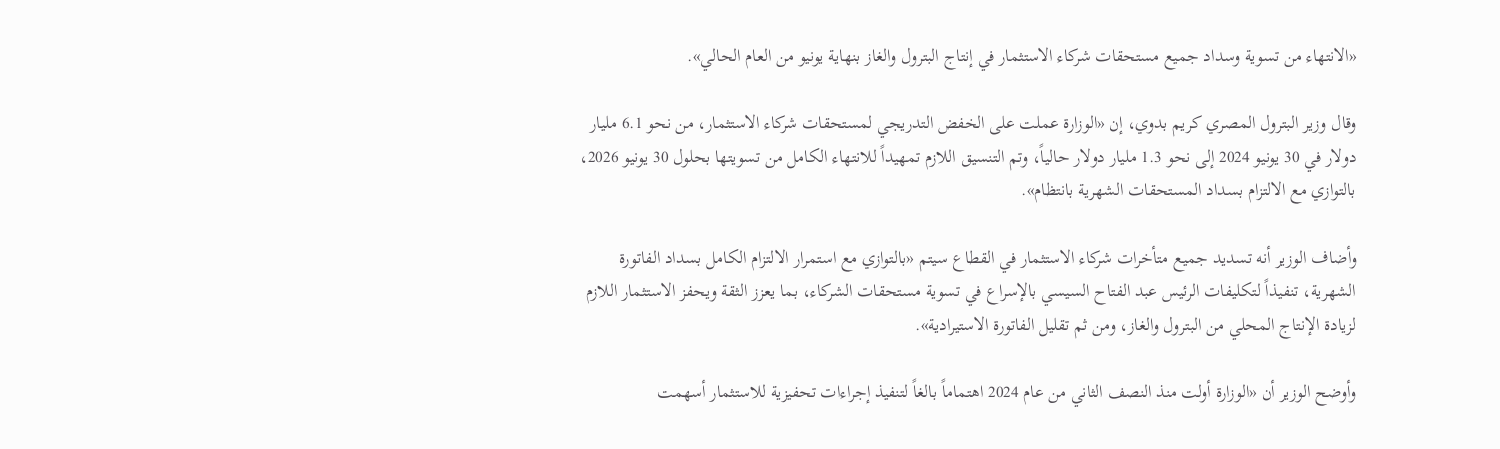«الانتهاء من تسوية وسداد جميع مستحقات شركاء الاستثمار في إنتاج البترول والغاز بنهاية يونيو من العام الحالي».

وقال وزير البترول المصري كريم بدوي، إن «الوزارة عملت على الخفض التدريجي لمستحقات شركاء الاستثمار، من نحو 6.1 مليار دولار في 30 يونيو 2024 إلى نحو 1.3 مليار دولار حالياً، وتم التنسيق اللازم تمهيداً للانتهاء الكامل من تسويتها بحلول 30 يونيو 2026، بالتوازي مع الالتزام بسداد المستحقات الشهرية بانتظام».

وأضاف الوزير أنه تسديد جميع متأخرات شركاء الاستثمار في القطاع سيتم «بالتوازي مع استمرار الالتزام الكامل بسداد الفاتورة الشهرية، تنفيذاً لتكليفات الرئيس عبد الفتاح السيسي بالإسراع في تسوية مستحقات الشركاء، بما يعزز الثقة ويحفز الاستثمار اللازم لزيادة الإنتاج المحلي من البترول والغاز، ومن ثم تقليل الفاتورة الاستيرادية».

وأوضح الوزير أن «الوزارة أولت منذ النصف الثاني من عام 2024 اهتماماً بالغاً لتنفيذ إجراءات تحفيزية للاستثمار أسهمت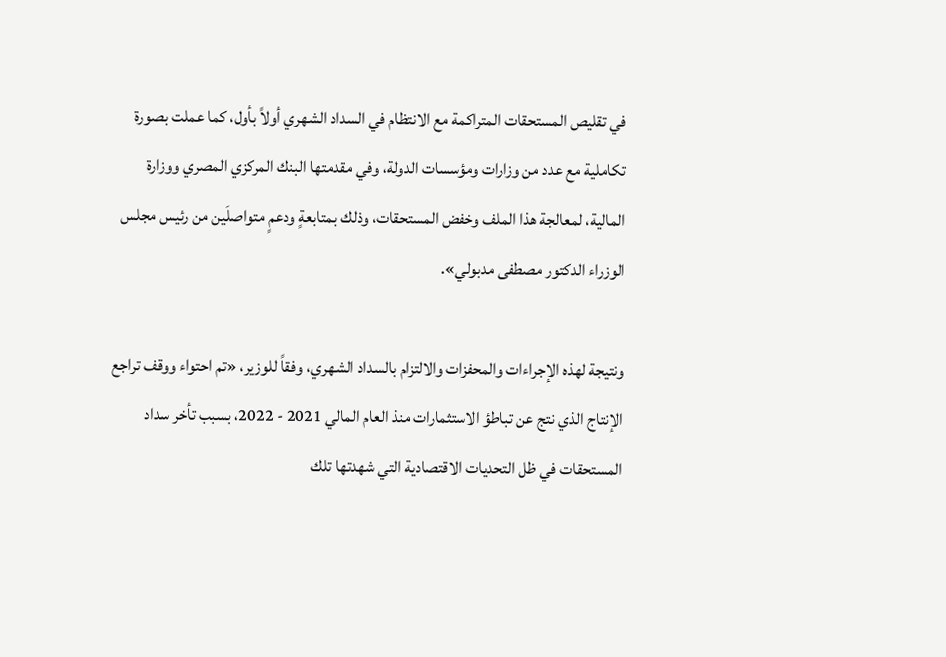في تقليص المستحقات المتراكمة مع الانتظام في السداد الشهري أولاً بأول، كما عملت بصورة تكاملية مع عدد من وزارات ومؤسسات الدولة، وفي مقدمتها البنك المركزي المصري ووزارة المالية، لمعالجة هذا الملف وخفض المستحقات، وذلك بمتابعةٍ ودعمٍ متواصلَين من رئيس مجلس الوزراء الدكتور مصطفى مدبولي».

ونتيجة لهذه الإجراءات والمحفزات والالتزام بالسداد الشهري، وفقاً للوزير، «تم احتواء ووقف تراجع الإنتاج الذي نتج عن تباطؤ الاستثمارات منذ العام المالي 2021 - 2022، بسبب تأخر سداد المستحقات في ظل التحديات الاقتصادية التي شهدتها تلك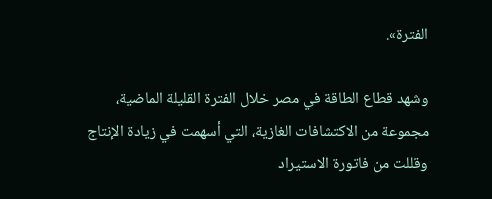الفترة».

وشهد قطاع الطاقة في مصر خلال الفترة القليلة الماضية، مجموعة من الاكتشافات الغازية، التي أسهمت في زيادة الإنتاج وقللت من فاتورة الاستيراد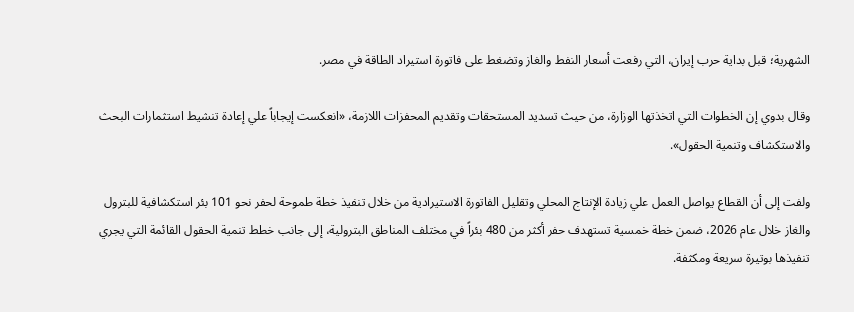الشهرية؛ قبل بداية حرب إيران، التي رفعت أسعار النفط والغاز وتضغط على فاتورة استيراد الطاقة في مصر.

وقال بدوي إن الخطوات التي اتخذتها الوزارة، من حيث تسديد المستحقات وتقديم المحفزات اللازمة، «انعكست إيجاباً علي إعادة تنشيط استثمارات البحث والاستكشاف وتنمية الحقول».

ولفت إلى أن القطاع يواصل العمل علي زيادة الإنتاج المحلي وتقليل الفاتورة الاستيرادية من خلال تنفيذ خطة طموحة لحفر نحو 101 بئر استكشافية للبترول والغاز خلال عام 2026، ضمن خطة خمسية تستهدف حفر أكثر من 480 بئراً في مختلف المناطق البترولية، إلى جانب خطط تنمية الحقول القائمة التي يجري تنفيذها بوتيرة سريعة ومكثفة.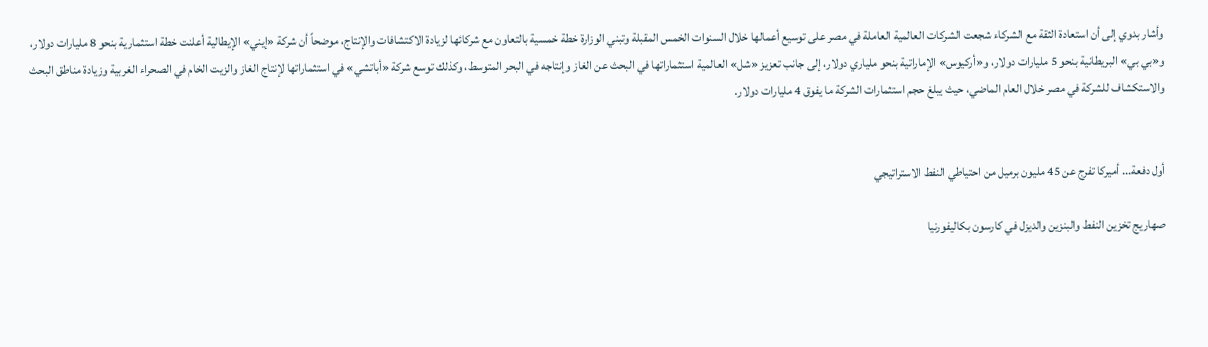وأشار بدوي إلى أن استعادة الثقة مع الشركاء شجعت الشركات العالمية العاملة في مصر على توسيع أعمالها خلال السنوات الخمس المقبلة وتبني الوزارة خطة خمسية بالتعاون مع شركائها لزيادة الاكتشافات والإنتاج، موضحاً أن شركة «إيني» الإيطالية أعلنت خطة استثمارية بنحو 8 مليارات دولار، و«بي بي» البريطانية بنحو 5 مليارات دولار، و«أركيوس» الإماراتية بنحو ملياري دولار، إلى جانب تعزيز «شل» العالمية استثماراتها في البحث عن الغاز وإنتاجه في البحر المتوسط، وكذلك توسع شركة «أباتشي» في استثماراتها لإنتاج الغاز والزيت الخام في الصحراء الغربية وزيادة مناطق البحث والاستكشاف للشركة في مصر خلال العام الماضي، حيث يبلغ حجم استثمارات الشركة ما يفوق 4 مليارات دولار.


أول دفعة... أميركا تفرج عن 45 مليون برميل من احتياطي النفط الاستراتيجي

صهاريج تخزين النفط والبنزين والديزل في كارسون بكاليفورنيا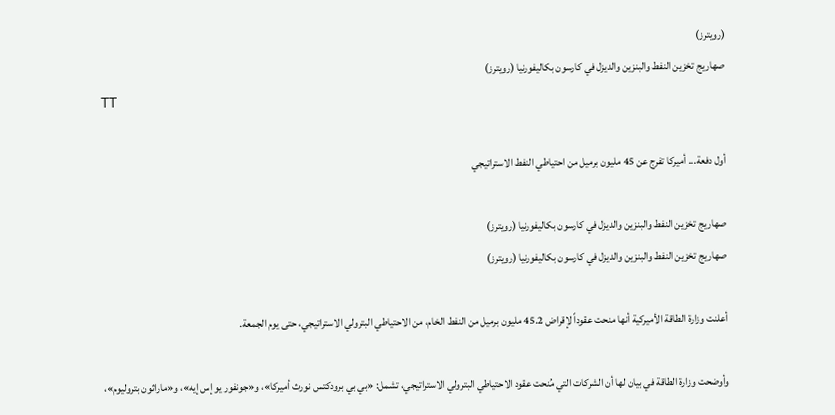(رويترز)
صهاريج تخزين النفط والبنزين والديزل في كارسون بكاليفورنيا (رويترز)
TT

أول دفعة... أميركا تفرج عن 45 مليون برميل من احتياطي النفط الاستراتيجي

صهاريج تخزين النفط والبنزين والديزل في كارسون بكاليفورنيا (رويترز)
صهاريج تخزين النفط والبنزين والديزل في كارسون بكاليفورنيا (رويترز)

أعلنت وزارة الطاقة الأميركية أنها منحت عقوداً لإقراض 45.2 مليون برميل من النفط الخام، من الاحتياطي البترولي الاستراتيجي، حتى يوم الجمعة.

وأوضحت وزارة الطاقة في بيان لها أن الشركات التي مُنحت عقود الاحتياطي البترولي الاستراتيجي، تشمل: «بي بي برودكتس نورث أميركا»، و«جونفور يو إس إيه»، و«ماراثون بتروليوم»،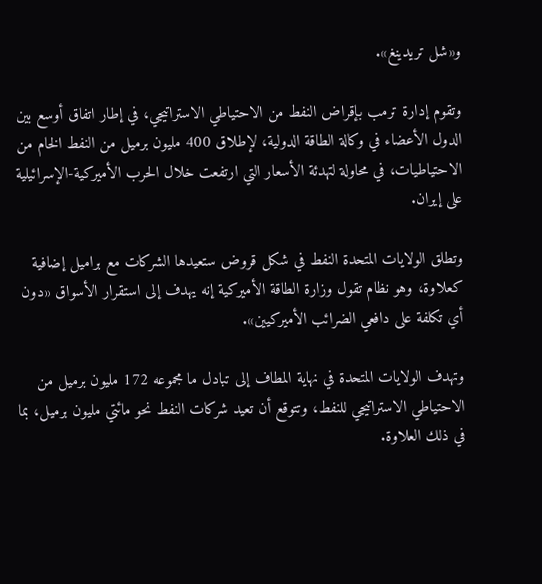و«شل تريدينغ».

وتقوم إدارة ترمب بإقراض النفط من الاحتياطي الاستراتيجي، في إطار اتفاق أوسع بين الدول الأعضاء في وكالة الطاقة الدولية، لإطلاق 400 مليون برميل من النفط الخام من الاحتياطيات، في محاولة لتهدئة الأسعار التي ارتفعت خلال الحرب الأميركية-الإسرائيلية على إيران.

وتطلق الولايات المتحدة النفط في شكل قروض ستعيدها الشركات مع براميل إضافية كعلاوة، وهو نظام تقول وزارة الطاقة الأميركية إنه يهدف إلى استقرار الأسواق «دون أي تكلفة على دافعي الضرائب الأميركيين».

وتهدف الولايات المتحدة في نهاية المطاف إلى تبادل ما مجموعه 172 مليون برميل من الاحتياطي الاستراتيجي للنفط، وتتوقع أن تعيد شركات النفط نحو مائتي مليون برميل، بما في ذلك العلاوة.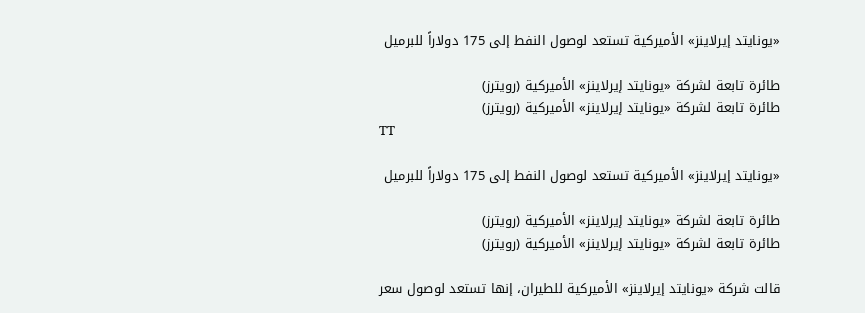«يونايتد إيرلاينز» الأميركية تستعد لوصول النفط إلى 175 دولاراً للبرميل

طائرة تابعة لشركة «يونايتد إيرلاينز» الأميركية (رويترز)
طائرة تابعة لشركة «يونايتد إيرلاينز» الأميركية (رويترز)
TT

«يونايتد إيرلاينز» الأميركية تستعد لوصول النفط إلى 175 دولاراً للبرميل

طائرة تابعة لشركة «يونايتد إيرلاينز» الأميركية (رويترز)
طائرة تابعة لشركة «يونايتد إيرلاينز» الأميركية (رويترز)

قالت شركة «يونايتد إيرلاينز» الأميركية للطيران، إنها تستعد لوصول سعر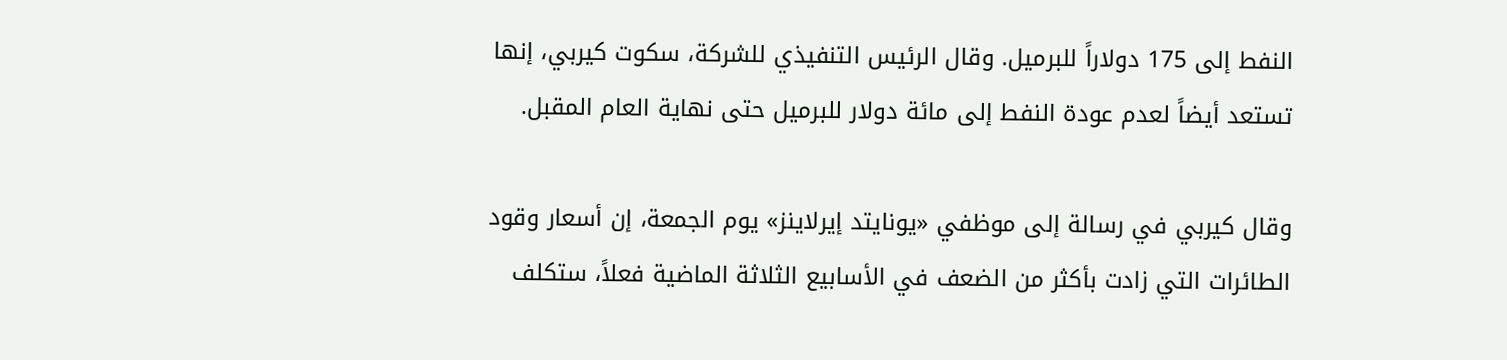النفط إلى 175 دولاراً للبرميل. وقال الرئيس التنفيذي للشركة، سكوت كيربي، إنها تستعد أيضاً لعدم عودة النفط إلى مائة دولار للبرميل حتى نهاية العام المقبل.

وقال كيربي في رسالة إلى موظفي «يونايتد إيرلاينز» يوم الجمعة، إن أسعار وقود الطائرات التي زادت بأكثر من الضعف في الأسابيع الثلاثة الماضية فعلاً، ستكلف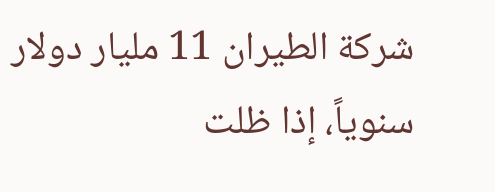شركة الطيران 11 مليار دولار سنوياً، إذا ظلت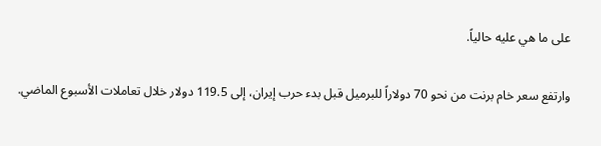على ما هي عليه حالياً.

وارتفع سعر خام برنت من نحو 70 دولاراً للبرميل قبل بدء حرب إيران، إلى 119.5 دولار خلال تعاملات الأسبوع الماضي.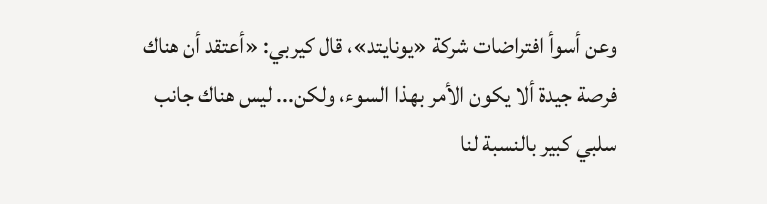وعن أسوأ افتراضات شركة «يونايتد»، قال كيربي: «أعتقد أن هناك فرصة جيدة ألا يكون الأمر بهذا السوء، ولكن... ليس هناك جانب سلبي كبير بالنسبة لنا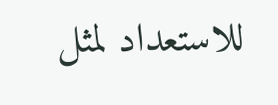للاستعداد لمثل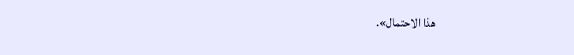هذا الاحتمال».